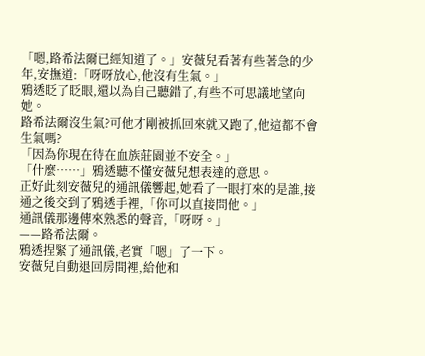「嗯,路希法爾已經知道了。」安薇兒看著有些著急的少年,安撫道:「呀呀放心,他沒有生氣。」
鴉透眨了眨眼,還以為自己聽錯了,有些不可思議地望向她。
路希法爾沒生氣?可他才剛被抓回來就又跑了,他這都不會生氣嗎?
「因為你現在待在血族莊園並不安全。」
「什麼……」鴉透聽不懂安薇兒想表達的意思。
正好此刻安薇兒的通訊儀響起,她看了一眼打來的是誰,接通之後交到了鴉透手裡,「你可以直接問他。」
通訊儀那邊傳來熟悉的聲音,「呀呀。」
——路希法爾。
鴉透捏緊了通訊儀,老實「嗯」了一下。
安薇兒自動退回房間裡,給他和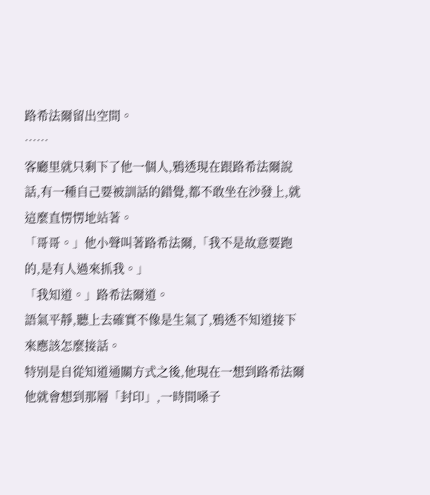路希法爾留出空間。
……
客廳里就只剩下了他一個人,鴉透現在跟路希法爾說話,有一種自己要被訓話的錯覺,都不敢坐在沙發上,就這麼直愣愣地站著。
「哥哥。」他小聲叫著路希法爾,「我不是故意要跑的,是有人過來抓我。」
「我知道。」路希法爾道。
語氣平靜,聽上去確實不像是生氣了,鴉透不知道接下來應該怎麼接話。
特別是自從知道通關方式之後,他現在一想到路希法爾他就會想到那層「封印」,一時間嗓子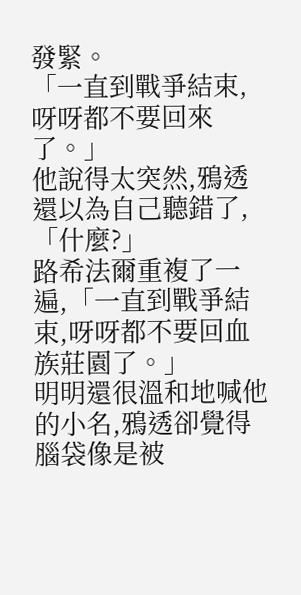發緊。
「一直到戰爭結束,呀呀都不要回來了。」
他說得太突然,鴉透還以為自己聽錯了,「什麼?」
路希法爾重複了一遍,「一直到戰爭結束,呀呀都不要回血族莊園了。」
明明還很溫和地喊他的小名,鴉透卻覺得腦袋像是被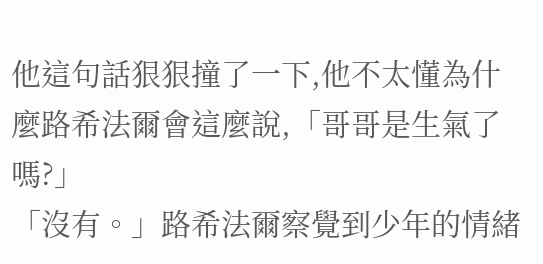他這句話狠狠撞了一下,他不太懂為什麼路希法爾會這麼說,「哥哥是生氣了嗎?」
「沒有。」路希法爾察覺到少年的情緒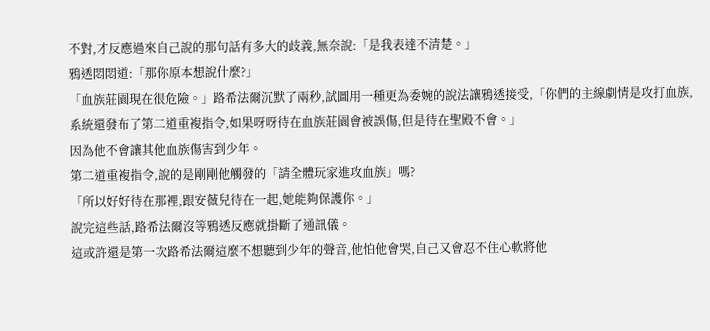不對,才反應過來自己說的那句話有多大的歧義,無奈說:「是我表達不清楚。」
鴉透悶悶道:「那你原本想說什麼?」
「血族莊園現在很危險。」路希法爾沉默了兩秒,試圖用一種更為委婉的說法讓鴉透接受,「你們的主線劇情是攻打血族,系統還發布了第二道重複指令,如果呀呀待在血族莊園會被誤傷,但是待在聖殿不會。」
因為他不會讓其他血族傷害到少年。
第二道重複指令,說的是剛剛他觸發的「請全體玩家進攻血族」嗎?
「所以好好待在那裡,跟安薇兒待在一起,她能夠保護你。」
說完這些話,路希法爾沒等鴉透反應就掛斷了通訊儀。
這或許還是第一次路希法爾這麼不想聽到少年的聲音,他怕他會哭,自己又會忍不住心軟將他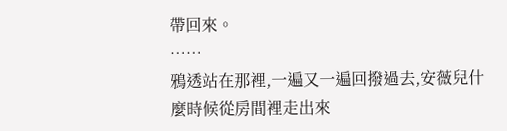帶回來。
……
鴉透站在那裡,一遍又一遍回撥過去,安薇兒什麼時候從房間裡走出來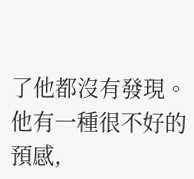了他都沒有發現。
他有一種很不好的預感,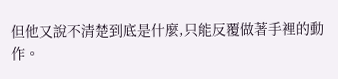但他又說不清楚到底是什麼,只能反覆做著手裡的動作。